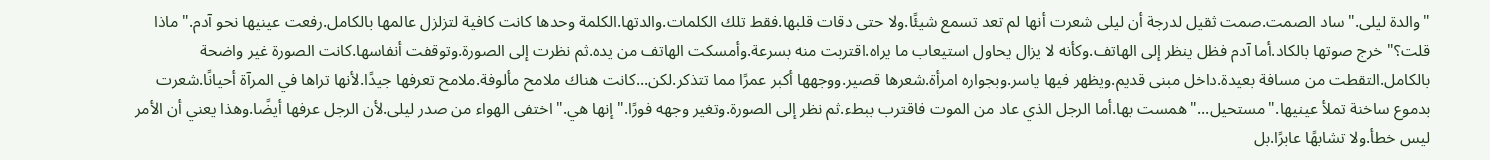"والدة ليلى."ساد الصمت.صمت ثقيل لدرجة أن ليلى شعرت أنها لم تعد تسمع شيئًا.ولا حتى دقات قلبها.فقط تلك الكلمات.والدتها.الكلمة وحدها كانت كافية لتزلزل عالمها بالكامل.رفعت عينيها نحو آدم."ماذا قلت؟"خرج صوتها بالكاد.أما آدم فظل ينظر إلى الهاتف.وكأنه لا يزال يحاول استيعاب ما يراه.اقتربت منه بسرعة.وأمسكت الهاتف من يده.ثم نظرت إلى الصورة.وتوقفت أنفاسها.كانت الصورة غير واضحة بالكامل.التقطت من مسافة بعيدة.داخل مبنى قديم.ويظهر فيها ياسر.وبجواره امرأة.شعرها قصير.ووجهها أكبر عمرًا مما تتذكر.لكن...كانت هناك ملامح مألوفة.ملامح تعرفها جيدًا.لأنها تراها في المرآة أحيانًا.شعرت بدموع ساخنة تملأ عينيها."مستحيل..."همست بها.أما الرجل الذي عاد من الموت فاقترب ببطء.ثم نظر إلى الصورة.وتغير وجهه فورًا."إنها هي."اختفى الهواء من صدر ليلى.لأن الرجل عرفها أيضًا.وهذا يعني أن الأمر ليس خطأ.ولا تشابهًا عابرًا.بل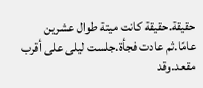حقيقة.حقيقة كانت ميتة طوال عشرين عامًا.ثم عادت فجأة.جلست ليلى على أقرب مقعد.وقد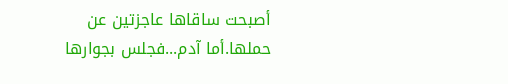أصبحت ساقاها عاجزتين عن حملها.أما آدم...فجلس بجوارها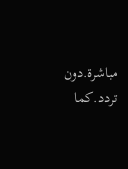مباشرة.دون تردد.كما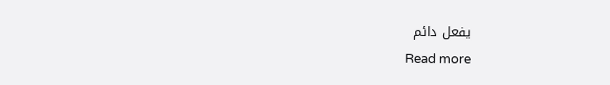يفعل دائم
Read more